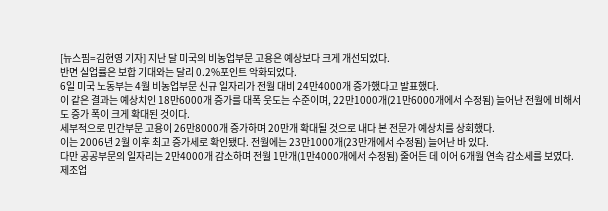[뉴스핌=김현영 기자] 지난 달 미국의 비농업부문 고용은 예상보다 크게 개선되었다.
반면 실업률은 보합 기대와는 달리 0.2%포인트 악화되었다.
6일 미국 노동부는 4월 비농업부문 신규 일자리가 전월 대비 24만4000개 증가했다고 발표했다.
이 같은 결과는 예상치인 18만6000개 증가를 대폭 웃도는 수준이며, 22만1000개(21만6000개에서 수정됨) 늘어난 전월에 비해서도 증가 폭이 크게 확대된 것이다.
세부적으로 민간부문 고용이 26만8000개 증가하며 20만개 확대될 것으로 내다 본 전문가 예상치를 상회했다.
이는 2006년 2월 이후 최고 증가세로 확인됐다. 전월에는 23만1000개(23만개에서 수정됨) 늘어난 바 있다.
다만 공공부문의 일자리는 2만4000개 감소하며 전월 1만개(1만4000개에서 수정됨) 줄어든 데 이어 6개월 연속 감소세를 보였다.
제조업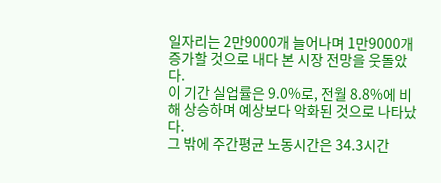일자리는 2만9000개 늘어나며 1만9000개 증가할 것으로 내다 본 시장 전망을 웃돌았다.
이 기간 실업률은 9.0%로, 전월 8.8%에 비해 상승하며 예상보다 악화된 것으로 나타났다.
그 밖에 주간평균 노동시간은 34.3시간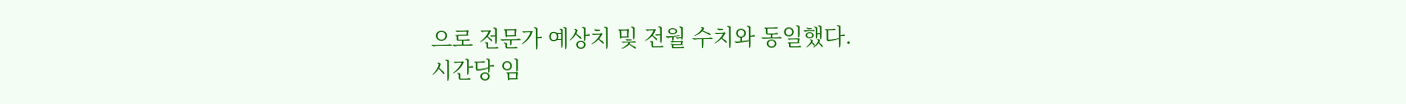으로 전문가 예상치 및 전월 수치와 동일했다.
시간당 임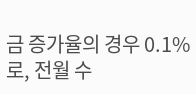금 증가율의 경우 0.1%로, 전월 수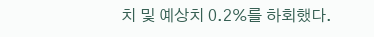치 및 예상치 0.2%를 하회했다.